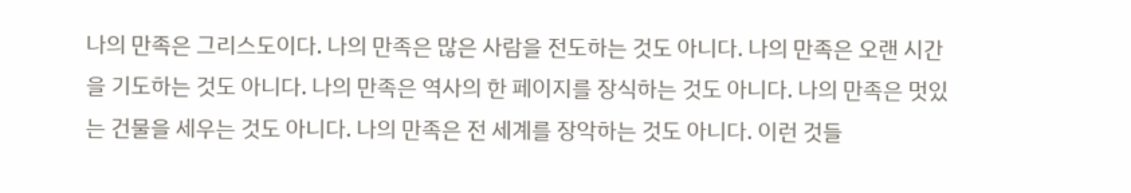나의 만족은 그리스도이다. 나의 만족은 많은 사람을 전도하는 것도 아니다. 나의 만족은 오랜 시간을 기도하는 것도 아니다. 나의 만족은 역사의 한 페이지를 장식하는 것도 아니다. 나의 만족은 멋있는 건물을 세우는 것도 아니다. 나의 만족은 전 세계를 장악하는 것도 아니다. 이런 것들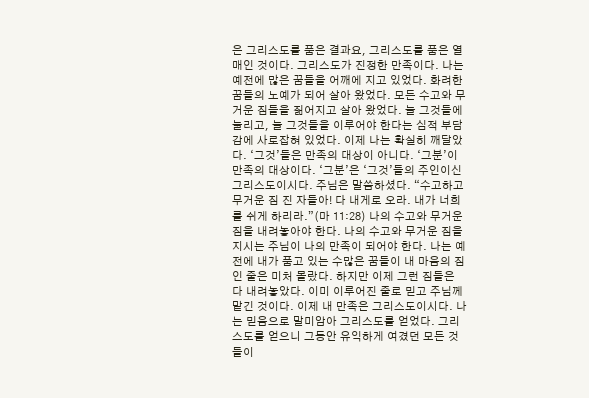은 그리스도를 품은 결과요, 그리스도를 품은 열매인 것이다. 그리스도가 진정한 만족이다. 나는 예전에 많은 꿈들을 어깨에 지고 있었다. 화려한 꿈들의 노예가 되어 살아 왔었다. 모든 수고와 무거운 짐들을 짊어지고 살아 왔었다. 늘 그것들에 눌리고, 늘 그것들을 이루어야 한다는 심적 부담감에 사로잡혀 있었다. 이제 나는 확실히 깨달았다. ‘그것’들은 만족의 대상이 아니다. ‘그분’이 만족의 대상이다. ‘그분’은 ‘그것’들의 주인이신 그리스도이시다. 주님은 말씀하셨다. “수고하고 무거운 짐 진 자들아! 다 내게로 오라. 내가 너희를 쉬게 하리라.”(마 11:28) 나의 수고와 무거운 짐을 내려놓아야 한다. 나의 수고와 무거운 짐을 지시는 주님이 나의 만족이 되어야 한다. 나는 예전에 내가 품고 있는 수많은 꿈들이 내 마음의 짐인 줄은 미처 몰랐다. 하지만 이제 그런 짐들은 다 내려놓았다. 이미 이루어진 줄로 믿고 주님께 맡긴 것이다. 이제 내 만족은 그리스도이시다. 나는 믿음으로 말미암아 그리스도를 얻었다. 그리스도를 얻으니 그동안 유익하게 여겼던 모든 것들이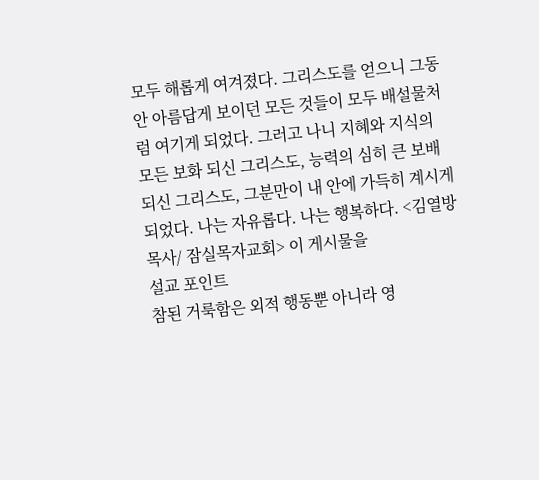모두 해롭게 여겨졌다. 그리스도를 얻으니 그동안 아름답게 보이던 모든 것들이 모두 배설물처럼 여기게 되었다. 그러고 나니 지혜와 지식의 모든 보화 되신 그리스도, 능력의 심히 큰 보배 되신 그리스도, 그분만이 내 안에 가득히 계시게 되었다. 나는 자유롭다. 나는 행복하다. <김열방 목사/ 잠실목자교회> 이 게시물을
설교 포인트
참된 거룩함은 외적 행동뿐 아니라 영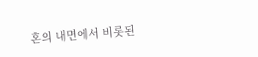혼의 내면에서 비롯된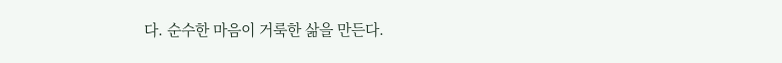다. 순수한 마음이 거룩한 삶을 만든다.